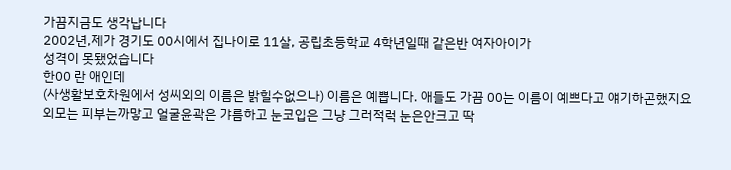가끔지금도 생각납니다
2002년,제가 경기도 00시에서 집나이로 11살, 공립초등학교 4학년일때 같은반 여자아이가
성격이 못됐었습니다
한00 란 애인데
(사생활보호차원에서 성씨외의 이름은 밝힐수없으나) 이름은 예쁩니다. 애들도 가끔 00는 이름이 예쁘다고 얘기하곤했지요
외모는 피부는까맣고 얼굴윤곽은 갸름하고 눈코입은 그냥 그러적럭 눈은안크고 딱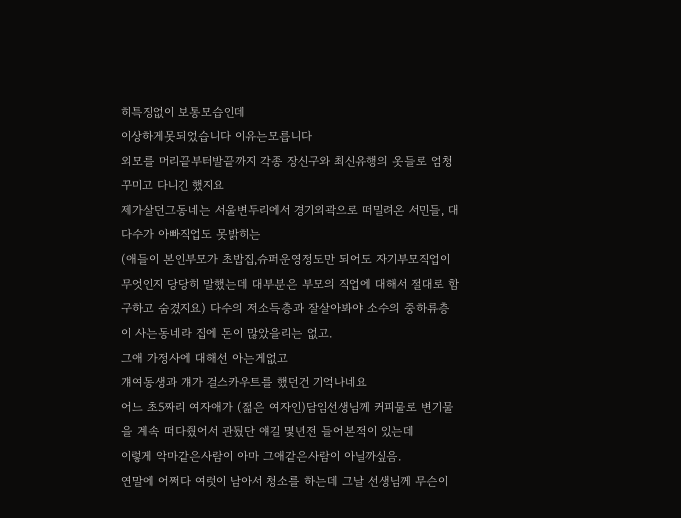히특징없이 보통모습인데
이상하게못되었습니다 이유는모릅니다
외모를 머리끝부터발끝까지 각종 장신구와 최신유행의 옷들로 엄청꾸미고 다니긴 했지요
제가살던그동네는 서울변두리에서 경기외곽으로 떠밀려온 서민들, 대다수가 아빠직업도 못밝히는
(애들이 본인부모가 초밥집,슈퍼운영정도만 되어도 자기부모직업이무엇인지 당당히 말했는데 대부분은 부모의 직업에 대해서 절대로 함구하고 숨겼지요) 다수의 저소득층과 잘살아봐야 소수의 중하류층이 사는동네라 집에 돈이 많았을리는 없고.
그애 가정사에 대해선 아는게없고
걔여동생과 걔가 걸스카우트를 했던건 기억나네요
어느 초5짜리 여자애가 (젊은 여자인)담임선생님께 커피물로 변기물을 계속 떠다줬어서 관뒀단 얘길 몇년전 들어본적이 있는데
이렇게 악마같은사람이 아마 그애같은사람이 아닐까싶음.
연말에 어쩌다 여럿이 남아서 청소를 하는데 그날 선생님께 무슨이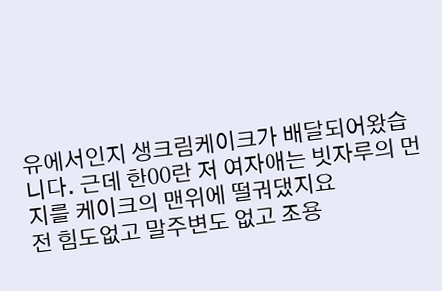유에서인지 생크림케이크가 배달되어왔습니다. 근데 한00란 저 여자애는 빗자루의 먼지를 케이크의 맨위에 떨궈댔지요
전 힘도없고 말주변도 없고 조용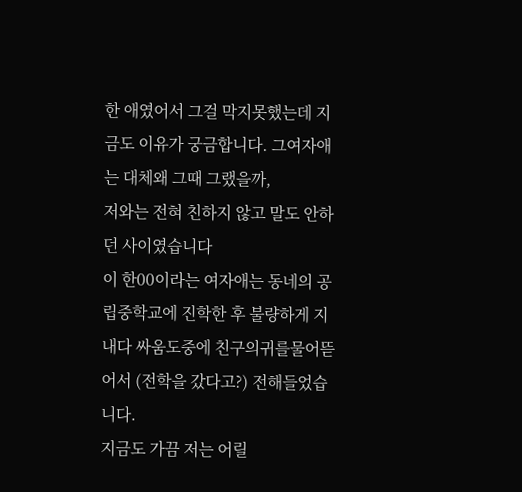한 애였어서 그걸 막지못했는데 지금도 이유가 궁금합니다. 그여자애는 대체왜 그때 그랬을까,
저와는 전혀 친하지 않고 말도 안하던 사이였습니다
이 한00이라는 여자애는 동네의 공립중학교에 진학한 후 불량하게 지내다 싸움도중에 친구의귀를물어뜯어서 (전학을 갔다고?) 전해들었습니다.
지금도 가끔 저는 어릴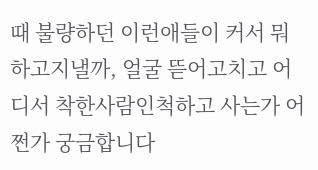때 불량하던 이런애들이 커서 뭐하고지낼까, 얼굴 뜯어고치고 어디서 착한사람인척하고 사는가 어쩐가 궁금합니다